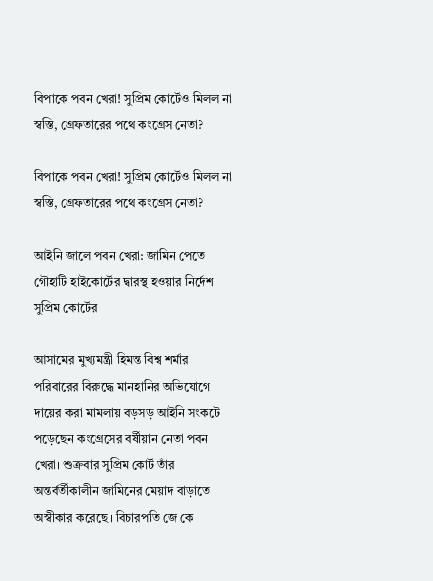বিপাকে পবন খেরা! সুপ্রিম কোর্টেও মিলল না স্বস্তি, গ্রেফতারের পথে কংগ্রেস নেতা?

বিপাকে পবন খেরা! সুপ্রিম কোর্টেও মিলল না স্বস্তি, গ্রেফতারের পথে কংগ্রেস নেতা?

আইনি জালে পবন খেরা: জামিন পেতে গৌহাটি হাইকোর্টের দ্বারস্থ হওয়ার নির্দেশ সুপ্রিম কোর্টের

আসামের মুখ্যমন্ত্রী হিমন্ত বিশ্ব শর্মার পরিবারের বিরুদ্ধে মানহানির অভিযোগে দায়ের করা মামলায় বড়সড় আইনি সংকটে পড়েছেন কংগ্রেসের বর্ষীয়ান নেতা পবন খেরা। শুক্রবার সুপ্রিম কোর্ট তাঁর অন্তর্বর্তীকালীন জামিনের মেয়াদ বাড়াতে অস্বীকার করেছে। বিচারপতি জে কে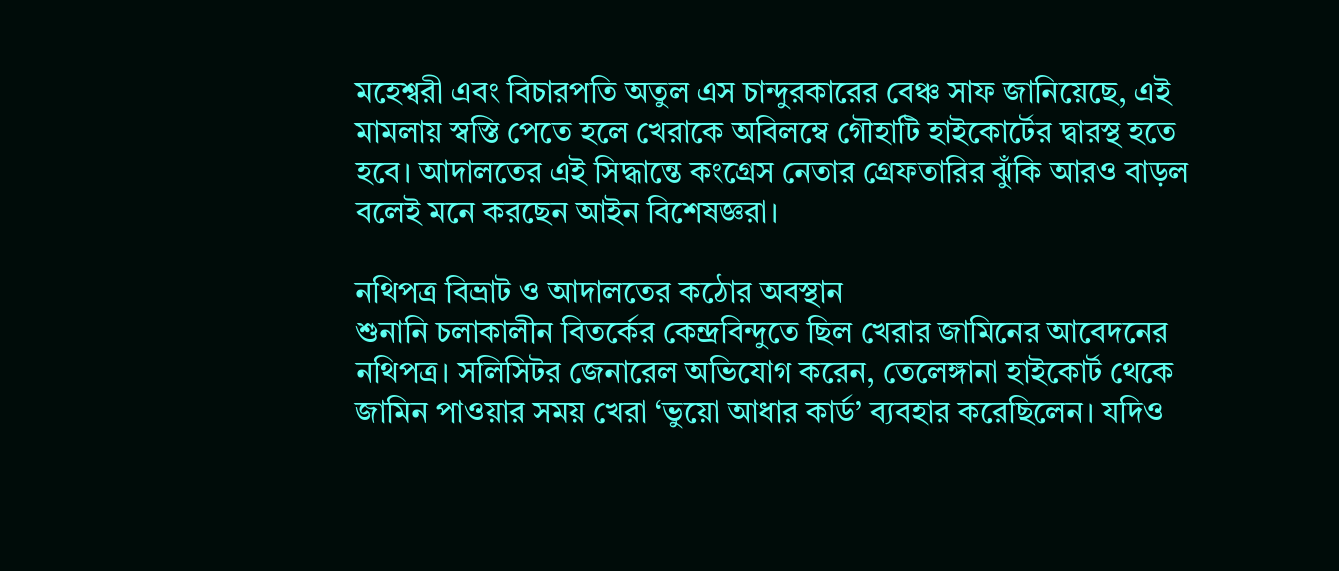মহেশ্বরী এবং বিচারপতি অতুল এস চান্দুরকারের বেঞ্চ সাফ জানিয়েছে, এই মামলায় স্বস্তি পেতে হলে খেরাকে অবিলম্বে গৌহাটি হাইকোর্টের দ্বারস্থ হতে হবে। আদালতের এই সিদ্ধান্তে কংগ্রেস নেতার গ্রেফতারির ঝুঁকি আরও বাড়ল বলেই মনে করছেন আইন বিশেষজ্ঞরা।

নথিপত্র বিভ্রাট ও আদালতের কঠোর অবস্থান
শুনানি চলাকালীন বিতর্কের কেন্দ্রবিন্দুতে ছিল খেরার জামিনের আবেদনের নথিপত্র। সলিসিটর জেনারেল অভিযোগ করেন, তেলেঙ্গানা হাইকোর্ট থেকে জামিন পাওয়ার সময় খেরা ‘ভুয়ো আধার কার্ড’ ব্যবহার করেছিলেন। যদিও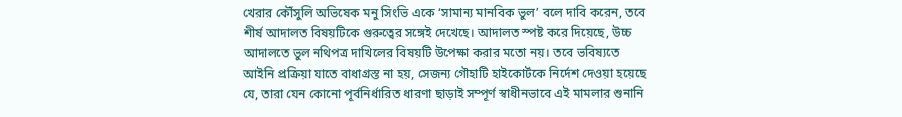খেরার কৌঁসুলি অভিষেক মনু সিংভি একে ‘সামান্য মানবিক ভুল’ বলে দাবি করেন, তবে শীর্ষ আদালত বিষয়টিকে গুরুত্বের সঙ্গেই দেখেছে। আদালত স্পষ্ট করে দিয়েছে, উচ্চ আদালতে ভুল নথিপত্র দাখিলের বিষয়টি উপেক্ষা করার মতো নয়। তবে ভবিষ্যতে আইনি প্রক্রিয়া যাতে বাধাগ্রস্ত না হয়, সেজন্য গৌহাটি হাইকোর্টকে নির্দেশ দেওয়া হয়েছে যে, তারা যেন কোনো পূর্বনির্ধারিত ধারণা ছাড়াই সম্পূর্ণ স্বাধীনভাবে এই মামলার শুনানি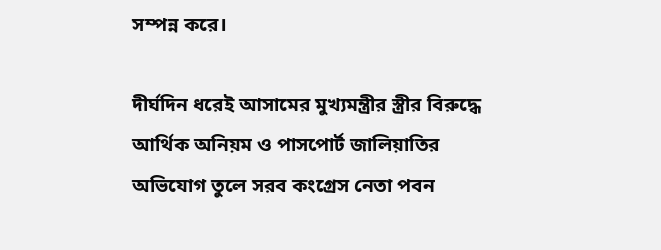সম্পন্ন করে।

দীর্ঘদিন ধরেই আসামের মুখ্যমন্ত্রীর স্ত্রীর বিরুদ্ধে আর্থিক অনিয়ম ও পাসপোর্ট জালিয়াতির অভিযোগ তুলে সরব কংগ্রেস নেতা পবন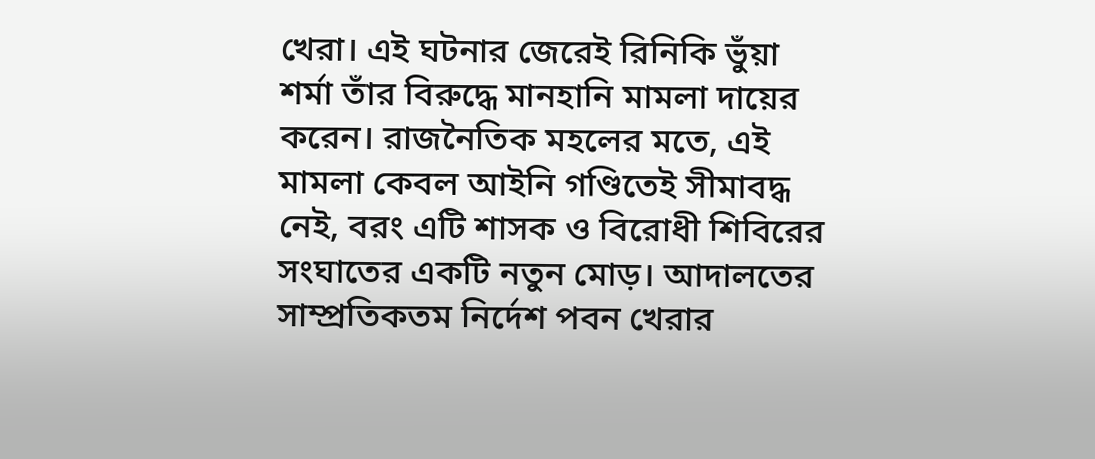খেরা। এই ঘটনার জেরেই রিনিকি ভুঁয়া শর্মা তাঁর বিরুদ্ধে মানহানি মামলা দায়ের করেন। রাজনৈতিক মহলের মতে, এই মামলা কেবল আইনি গণ্ডিতেই সীমাবদ্ধ নেই, বরং এটি শাসক ও বিরোধী শিবিরের সংঘাতের একটি নতুন মোড়। আদালতের সাম্প্রতিকতম নির্দেশ পবন খেরার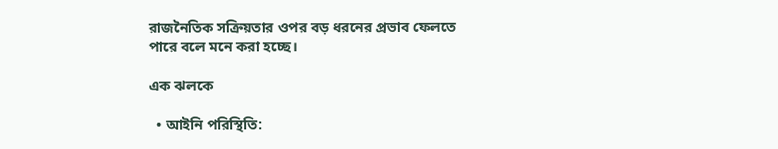রাজনৈতিক সক্রিয়তার ওপর বড় ধরনের প্রভাব ফেলতে পারে বলে মনে করা হচ্ছে।

এক ঝলকে

  • আইনি পরিস্থিতি: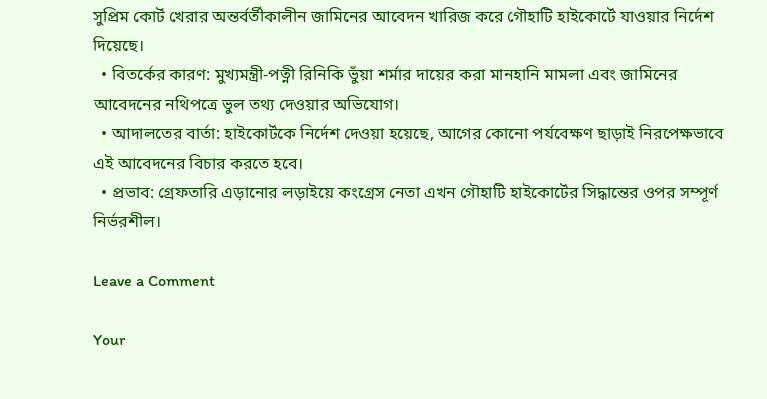সুপ্রিম কোর্ট খেরার অন্তর্বর্তীকালীন জামিনের আবেদন খারিজ করে গৌহাটি হাইকোর্টে যাওয়ার নির্দেশ দিয়েছে।
  • বিতর্কের কারণ: মুখ্যমন্ত্রী-পত্নী রিনিকি ভুঁয়া শর্মার দায়ের করা মানহানি মামলা এবং জামিনের আবেদনের নথিপত্রে ভুল তথ্য দেওয়ার অভিযোগ।
  • আদালতের বার্তা: হাইকোর্টকে নির্দেশ দেওয়া হয়েছে, আগের কোনো পর্যবেক্ষণ ছাড়াই নিরপেক্ষভাবে এই আবেদনের বিচার করতে হবে।
  • প্রভাব: গ্রেফতারি এড়ানোর লড়াইয়ে কংগ্রেস নেতা এখন গৌহাটি হাইকোর্টের সিদ্ধান্তের ওপর সম্পূর্ণ নির্ভরশীল।

Leave a Comment

Your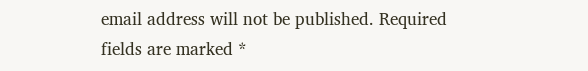email address will not be published. Required fields are marked *